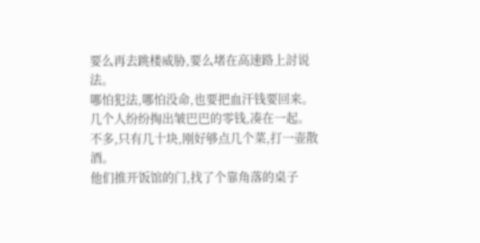要么再去跳楼威胁,要么堵在高速路上討说法。
哪怕犯法,哪怕没命,也要把血汗钱要回来。
几个人纷纷掏出皱巴巴的零钱,凑在一起。
不多,只有几十块,刚好够点几个菜,打一壶散酒。
他们推开饭馆的门,找了个靠角落的桌子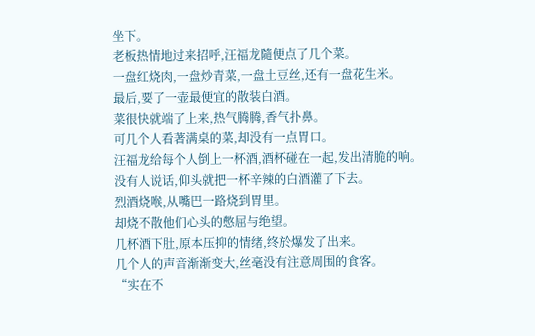坐下。
老板热情地过来招呼,汪福龙隨便点了几个菜。
一盘红烧肉,一盘炒青菜,一盘土豆丝,还有一盘花生米。
最后,要了一壶最便宜的散装白酒。
菜很快就端了上来,热气腾腾,香气扑鼻。
可几个人看著满桌的菜,却没有一点胃口。
汪福龙给每个人倒上一杯酒,酒杯碰在一起,发出清脆的响。
没有人说话,仰头就把一杯辛辣的白酒灌了下去。
烈酒烧喉,从嘴巴一路烧到胃里。
却烧不散他们心头的憋屈与绝望。
几杯酒下肚,原本压抑的情绪,终於爆发了出来。
几个人的声音渐渐变大,丝毫没有注意周围的食客。
“实在不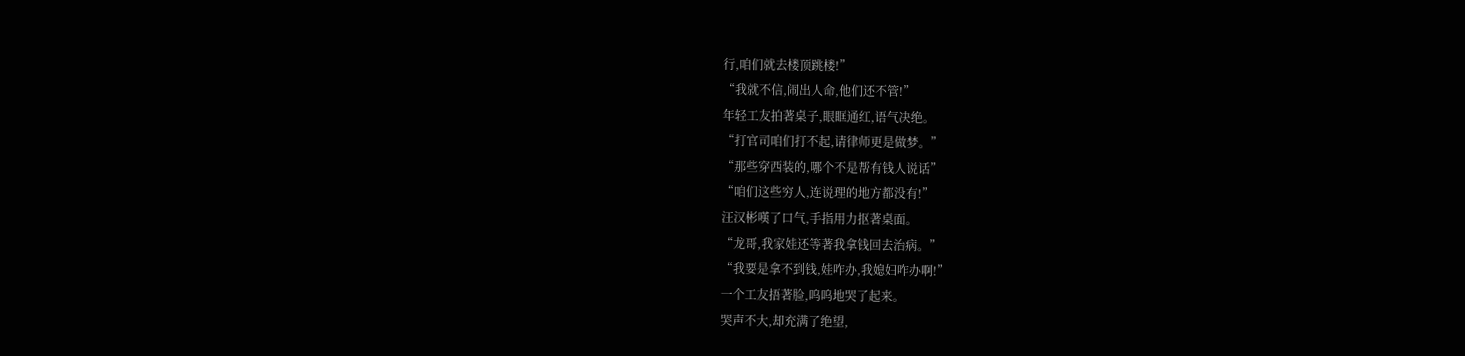行,咱们就去楼顶跳楼!”
“我就不信,闹出人命,他们还不管!”
年轻工友拍著桌子,眼眶通红,语气决绝。
“打官司咱们打不起,请律师更是做梦。”
“那些穿西装的,哪个不是帮有钱人说话”
“咱们这些穷人,连说理的地方都没有!”
汪汉彬嘆了口气,手指用力抠著桌面。
“龙哥,我家娃还等著我拿钱回去治病。”
“我要是拿不到钱,娃咋办,我媳妇咋办啊!”
一个工友捂著脸,呜呜地哭了起来。
哭声不大,却充满了绝望,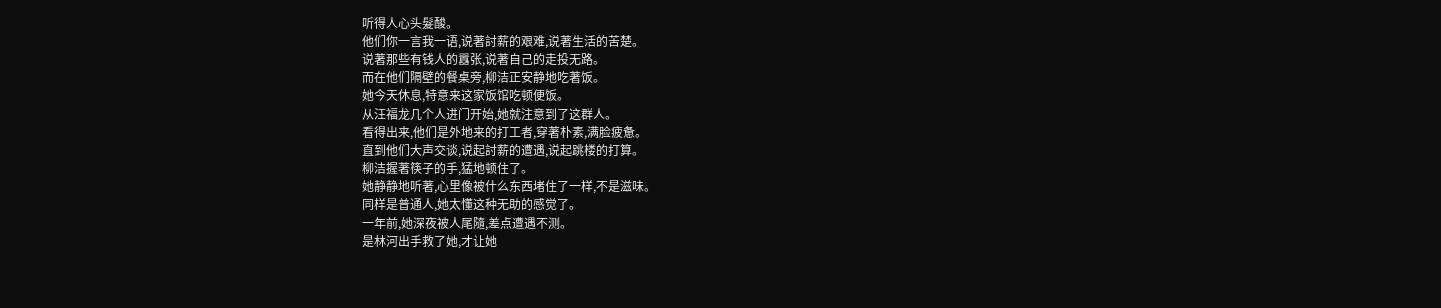听得人心头髮酸。
他们你一言我一语,说著討薪的艰难,说著生活的苦楚。
说著那些有钱人的囂张,说著自己的走投无路。
而在他们隔壁的餐桌旁,柳洁正安静地吃著饭。
她今天休息,特意来这家饭馆吃顿便饭。
从汪福龙几个人进门开始,她就注意到了这群人。
看得出来,他们是外地来的打工者,穿著朴素,满脸疲惫。
直到他们大声交谈,说起討薪的遭遇,说起跳楼的打算。
柳洁握著筷子的手,猛地顿住了。
她静静地听著,心里像被什么东西堵住了一样,不是滋味。
同样是普通人,她太懂这种无助的感觉了。
一年前,她深夜被人尾隨,差点遭遇不测。
是林河出手救了她,才让她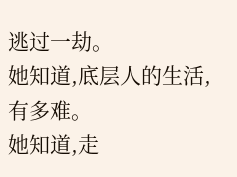逃过一劫。
她知道,底层人的生活,有多难。
她知道,走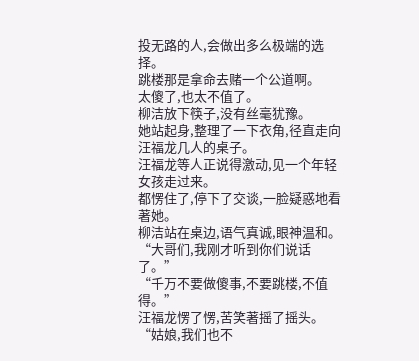投无路的人,会做出多么极端的选择。
跳楼那是拿命去赌一个公道啊。
太傻了,也太不值了。
柳洁放下筷子,没有丝毫犹豫。
她站起身,整理了一下衣角,径直走向汪福龙几人的桌子。
汪福龙等人正说得激动,见一个年轻女孩走过来。
都愣住了,停下了交谈,一脸疑惑地看著她。
柳洁站在桌边,语气真诚,眼神温和。
“大哥们,我刚才听到你们说话了。”
“千万不要做傻事,不要跳楼,不值得。”
汪福龙愣了愣,苦笑著摇了摇头。
“姑娘,我们也不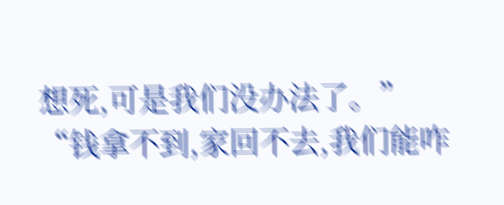想死,可是我们没办法了。”
“钱拿不到,家回不去,我们能咋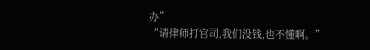办”
“请律师打官司,我们没钱,也不懂啊。”